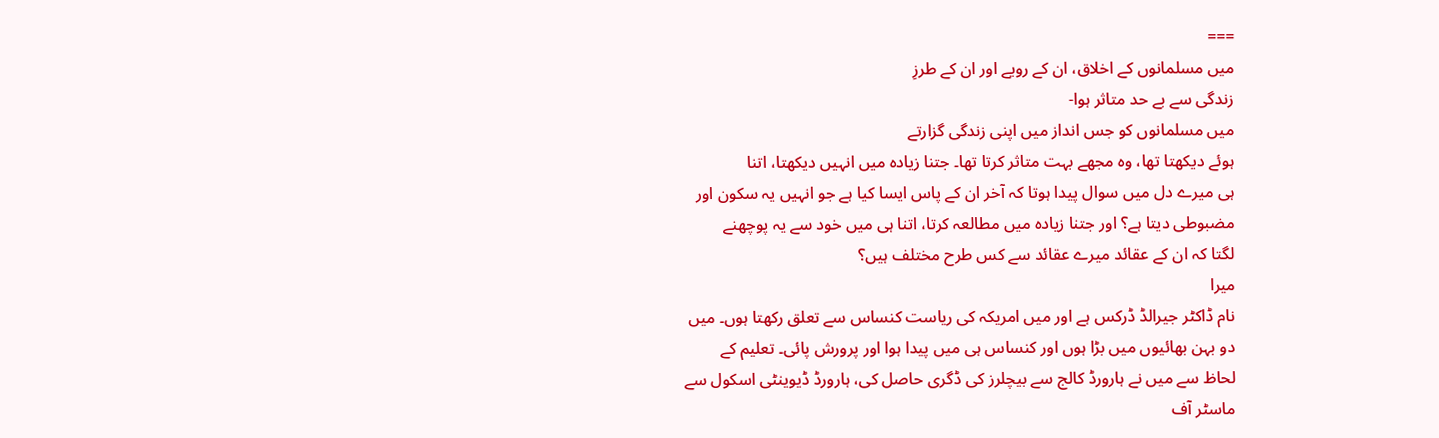===
میں مسلمانوں کے اخلاق، ان کے رویے اور ان کے طرزِ
زندگی سے بے حد متاثر ہوا-
میں مسلمانوں کو جس انداز میں اپنی زندگی گزارتے
ہوئے دیکھتا تھا، وہ مجھے بہت متاثر کرتا تھا۔ جتنا زیادہ میں انہیں دیکھتا، اتنا
ہی میرے دل میں سوال پیدا ہوتا کہ آخر ان کے پاس ایسا کیا ہے جو انہیں یہ سکون اور
مضبوطی دیتا ہے؟ اور جتنا زیادہ میں مطالعہ کرتا، اتنا ہی میں خود سے یہ پوچھنے
لگتا کہ ان کے عقائد میرے عقائد سے کس طرح مختلف ہیں؟
میرا
نام ڈاکٹر جیرالڈ ڈرکس ہے اور میں امریکہ کی ریاست کنساس سے تعلق رکھتا ہوں۔ میں
دو بہن بھائیوں میں بڑا ہوں اور کنساس ہی میں پیدا ہوا اور پرورش پائی۔ تعلیم کے
لحاظ سے میں نے ہارورڈ کالج سے بیچلرز کی ڈگری حاصل کی، ہارورڈ ڈیوینٹی اسکول سے
ماسٹر آف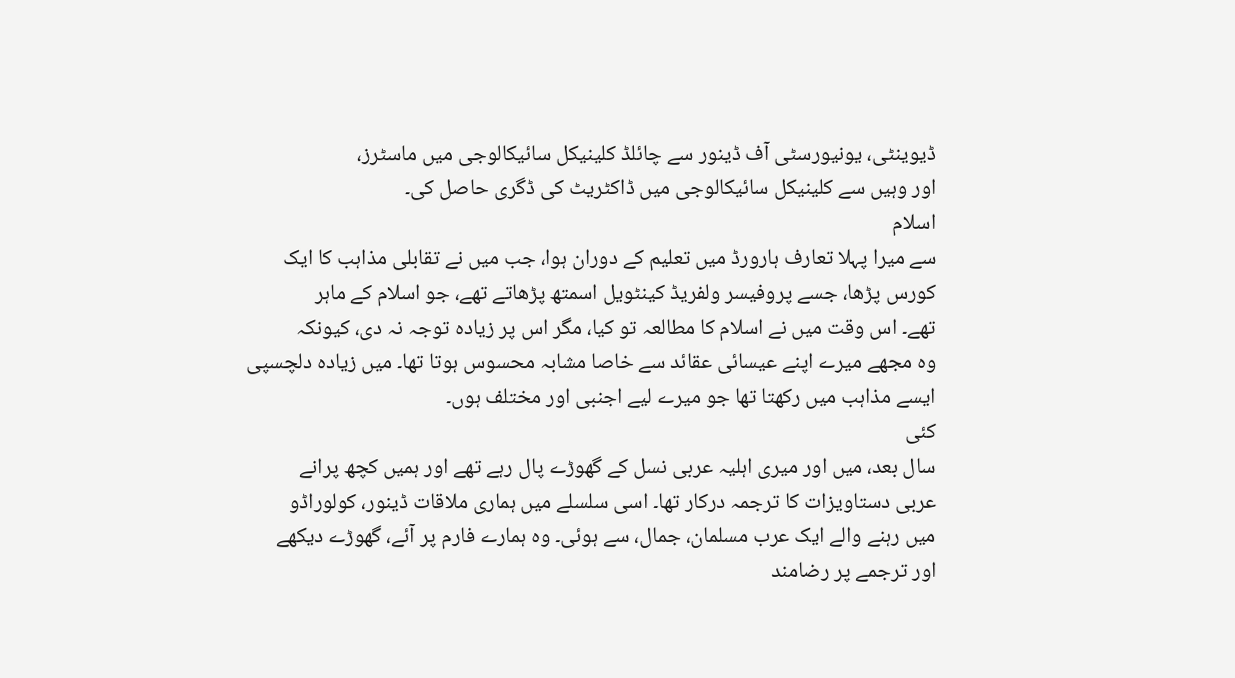ڈیوینٹی، یونیورسٹی آف ڈینور سے چائلڈ کلینیکل سائیکالوجی میں ماسٹرز،
اور وہیں سے کلینیکل سائیکالوجی میں ڈاکٹریٹ کی ڈگری حاصل کی۔
اسلام
سے میرا پہلا تعارف ہارورڈ میں تعلیم کے دوران ہوا، جب میں نے تقابلی مذاہب کا ایک
کورس پڑھا، جسے پروفیسر ولفریڈ کینٹویل اسمتھ پڑھاتے تھے، جو اسلام کے ماہر
تھے۔ اس وقت میں نے اسلام کا مطالعہ تو کیا، مگر اس پر زیادہ توجہ نہ دی، کیونکہ
وہ مجھے میرے اپنے عیسائی عقائد سے خاصا مشابہ محسوس ہوتا تھا۔ میں زیادہ دلچسپی
ایسے مذاہب میں رکھتا تھا جو میرے لیے اجنبی اور مختلف ہوں۔
کئی
سال بعد، میں اور میری اہلیہ عربی نسل کے گھوڑے پال رہے تھے اور ہمیں کچھ پرانے
عربی دستاویزات کا ترجمہ درکار تھا۔ اسی سلسلے میں ہماری ملاقات ڈینور، کولوراڈو
میں رہنے والے ایک عرب مسلمان، جمال، سے ہوئی۔ وہ ہمارے فارم پر آئے، گھوڑے دیکھے
اور ترجمے پر رضامند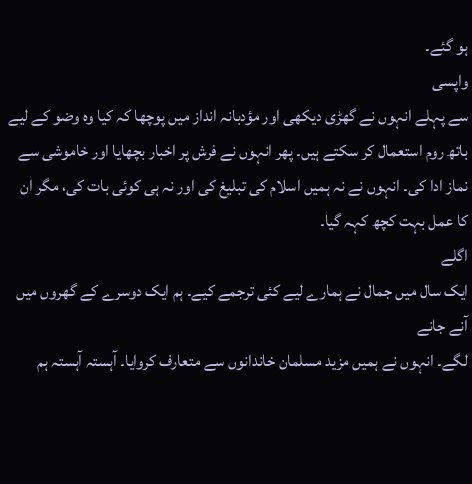ہو گئے۔
واپسی
سے پہلے انہوں نے گھڑی دیکھی اور مؤدبانہ انداز میں پوچھا کہ کیا وہ وضو کے لیے
باتھ روم استعمال کر سکتے ہیں۔ پھر انہوں نے فرش پر اخبار بچھایا اور خاموشی سے
نماز ادا کی۔ انہوں نے نہ ہمیں اسلام کی تبلیغ کی اور نہ ہی کوئی بات کی، مگر ان
کا عمل بہت کچھ کہہ گیا۔
اگلے
ایک سال میں جمال نے ہمارے لیے کئی ترجمے کیے۔ ہم ایک دوسرے کے گھروں میں آنے جانے
لگے۔ انہوں نے ہمیں مزید مسلمان خاندانوں سے متعارف کروایا۔ آہستہ آہستہ ہم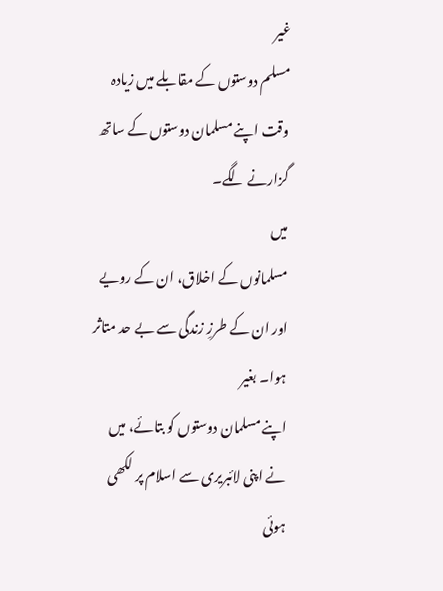غیر
مسلم دوستوں کے مقابلے میں زیادہ وقت اپنے مسلمان دوستوں کے ساتھ گزارنے لگے۔
میں
مسلمانوں کے اخلاق، ان کے رویے اور ان کے طرزِ زندگی سے بے حد متاثر ہوا۔ بغیر
اپنے مسلمان دوستوں کو بتائے، میں نے اپنی لائبریری سے اسلام پر لکھی ہوئی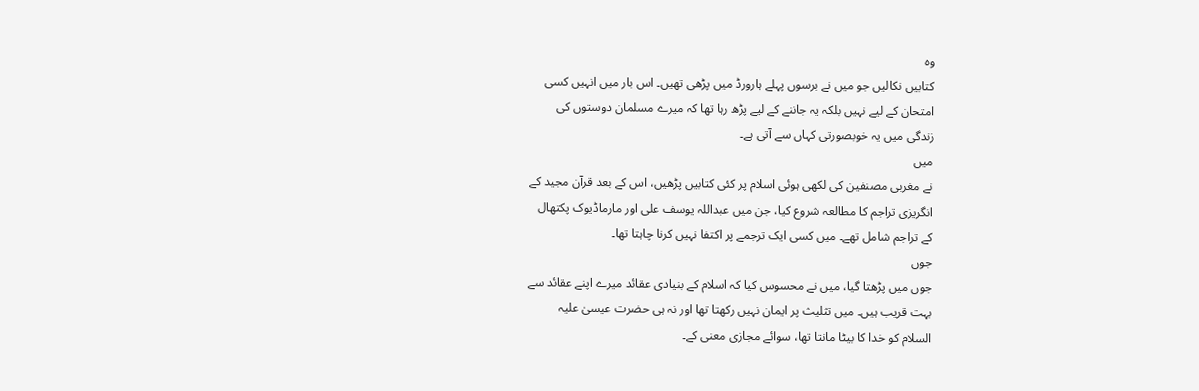وہ
کتابیں نکالیں جو میں نے برسوں پہلے ہارورڈ میں پڑھی تھیں۔ اس بار میں انہیں کسی
امتحان کے لیے نہیں بلکہ یہ جاننے کے لیے پڑھ رہا تھا کہ میرے مسلمان دوستوں کی
زندگی میں یہ خوبصورتی کہاں سے آتی ہے۔
میں
نے مغربی مصنفین کی لکھی ہوئی اسلام پر کئی کتابیں پڑھیں، اس کے بعد قرآن مجید کے
انگریزی تراجم کا مطالعہ شروع کیا، جن میں عبداللہ یوسف علی اور مارماڈیوک پکتھال
کے تراجم شامل تھے۔ میں کسی ایک ترجمے پر اکتفا نہیں کرنا چاہتا تھا۔
جوں
جوں میں پڑھتا گیا، میں نے محسوس کیا کہ اسلام کے بنیادی عقائد میرے اپنے عقائد سے
بہت قریب ہیں۔ میں تثلیث پر ایمان نہیں رکھتا تھا اور نہ ہی حضرت عیسیٰ علیہ
السلام کو خدا کا بیٹا مانتا تھا، سوائے مجازی معنی کے۔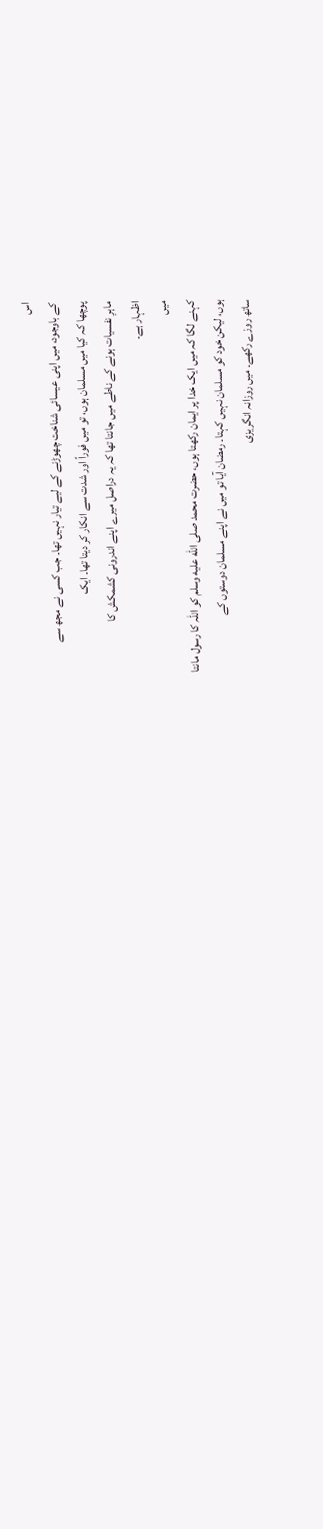اس
کے باوجود، میں اپنی عیسائی شناخت چھوڑنے کے لیے تیار نہیں تھا۔ جب کسی نے مجھ سے
پوچھا کہ کیا میں مسلمان ہوں، تو میں فوراً اور شدت سے انکار کر دیتا تھا۔ ایک
ماہرِ نفسیات ہونے کے ناطے میں جانتا تھا کہ یہ دراصل میرے اپنے اندرونی کشمکش کا
اظہار ہے۔
میں
کہنے لگا کہ میں ایک خدا پر ایمان رکھتا ہوں، حضرت محمد صلى الله عليه وسلم کو اللہ کا رسول مانتا
ہوں، لیکن خود کو مسلمان نہیں کہتا۔ رمضان آیا تو میں نے اپنے مسلمان دوستوں کے
ساتھ روزے رکھے۔ میں روزانہ انگریزی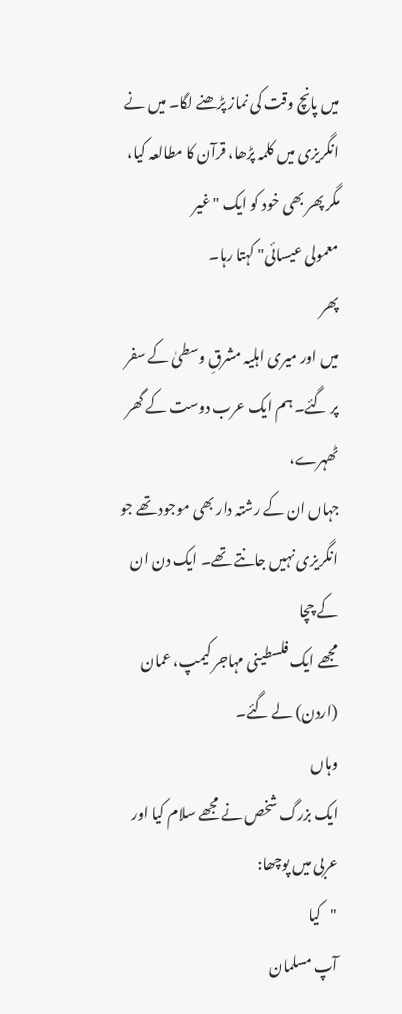میں پانچ وقت کی نماز پڑھنے لگا۔ میں نے
انگریزی میں کلمہ پڑھا، قرآن کا مطالعہ کیا، مگر پھر بھی خود کو ایک "غیر
معمولی عیسائی" کہتا رہا۔
پھر
میں اور میری اہلیہ مشرقِ وسطیٰ کے سفر پر گئے۔ ہم ایک عرب دوست کے گھر ٹھہرے،
جہاں ان کے رشتہ دار بھی موجود تھے جو انگریزی نہیں جانتے تھے۔ ایک دن ان کے چچا
مجھے ایک فلسطینی مہاجر کیمپ، عمان (اردن) لے گئے۔
وہاں
ایک بزرگ شخص نے مجھے سلام کیا اور عربی میں پوچھا:
"کیا
آپ مسلمان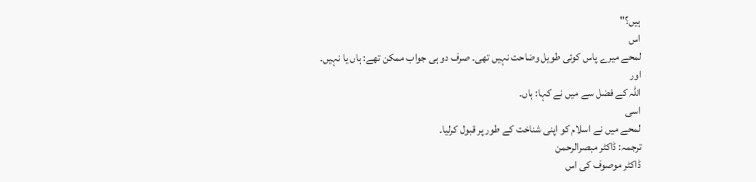ہیں؟"
اس
لمحے میرے پاس کوئی طویل وضاحت نہیں تھی۔ صرف دو ہی جواب ممکن تھے: ہاں یا نہیں۔
اور
اللہ کے فضل سے میں نے کہا: ہاں۔
اسی
لمحے میں نے اسلام کو اپنی شناخت کے طور پر قبول کرلیا۔
ترجمہ: ڈاکٹر مبصرالرحمن
ڈاکٹر موصوف کی اس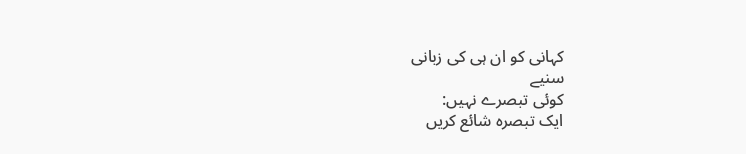کہانی کو ان ہی کی زبانی
سنیے
کوئی تبصرے نہیں:
ایک تبصرہ شائع کریں